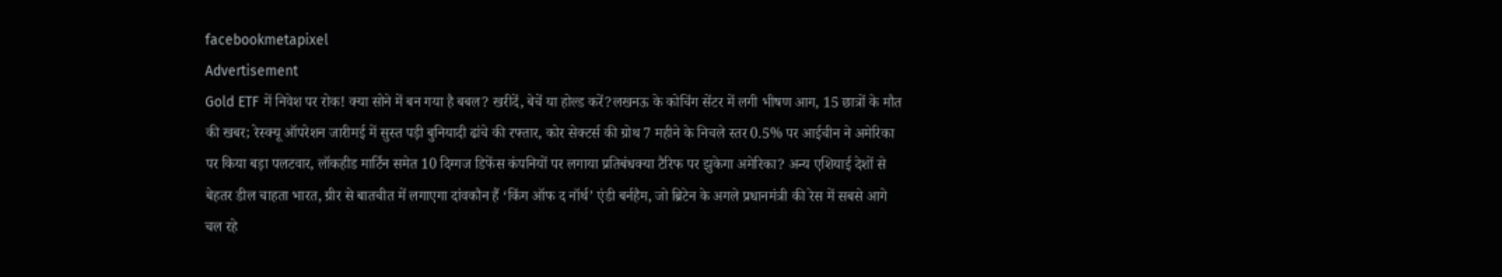facebookmetapixel
Advertisement
Gold ETF में निवेश पर रोक! क्या सोने में बन गया है बबल? खरीदें, बेचें या होल्ड करें?लखनऊ के कोचिंग सेंटर में लगी भीषण आग, 15 छात्रों के मौत की खबर; रेस्क्यू ऑपरेशन जारीमई में सुस्त पड़ी बुनियादी ढांचे की रफ्तार, कोर सेक्टर्स की ग्रोथ 7 महीने के निचले स्तर 0.5% पर आईचीन ने अमेरिका पर किया बड़ा पलटवार, लॉकहीड मार्टिन समेत 10 दिग्गज डिफेंस कंपनियों पर लगाया प्रतिबंधक्या टैरिफ पर झुकेगा अमेरिका? अन्य एशियाई देशों से बेहतर डील चाहता भारत, ग्रीर से बातचीत में लगाएगा दांवकौन हैं ‘किंग ऑफ द नॉर्थ’ एंडी बर्नहैम, जो ब्रिटेन के अगले प्रधानमंत्री की रेस में सबसे आगे चल रहे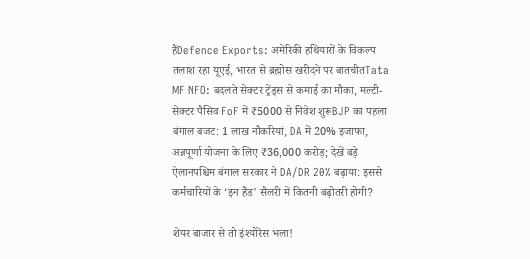हैंDefence Exports: अमेरिकी हथियारों के विकल्प तलाश रहा यूएई, भारत से ब्रह्मोस खरीदने पर बातचीतTata MF NFO: बदलते सेक्टर ट्रेंड्स से कमाई का मौका, मल्टी-सेक्टर पैसिव FoF में ₹5000 से निवेश शुरूBJP का पहला बंगाल बजट: 1 लाख नौकरियां, DA में 20% इजाफा, अन्नपूर्णा योजना के लिए ₹36,000 करोड़; देखें बड़े ऐलानपश्चिम बंगाल सरकार ने DA/DR 20% बढ़ाया: इससे कर्मचारियों के ‘इन हैंड’ सैलरी में कितनी बढ़ोतरी होगी?

शेयर बाजार से तो इंश्योरेंस भला!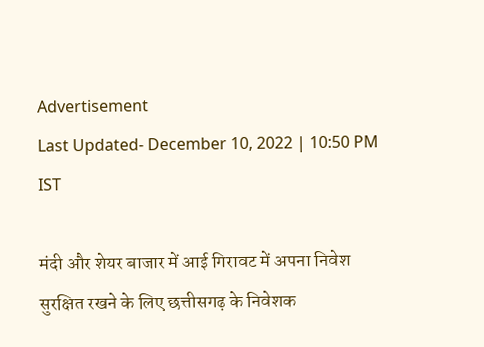Advertisement
Last Updated- December 10, 2022 | 10:50 PM IST

मंदी और शेयर बाजार में आई गिरावट में अपना निवेश सुरक्षित रखने के लिए छत्तीसगढ़ के निवेशक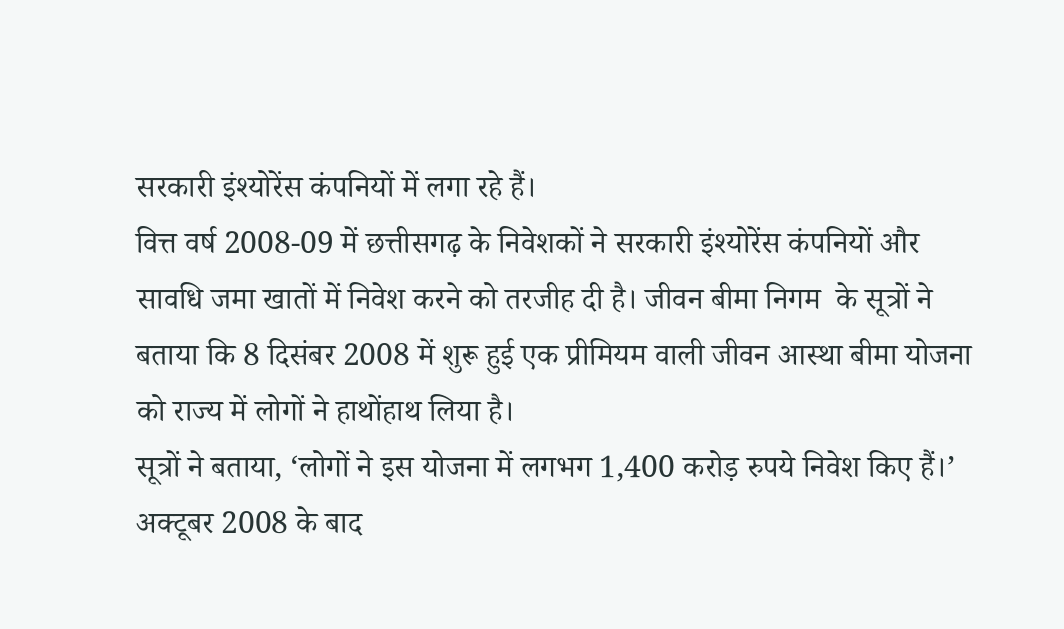सरकारी इंश्योरेंस कंपनियों में लगा रहे हैं।
वित्त वर्ष 2008-09 में छत्तीसगढ़ के निवेशकों ने सरकारी इंश्योरेंस कंपनियों और सावधि जमा खातों में निवेश करने को तरजीह दी है। जीवन बीमा निगम  के सूत्रों ने बताया कि 8 दिसंबर 2008 में शुरू हुई एक प्रीमियम वाली जीवन आस्था बीमा योजना को राज्य में लोगों ने हाथोंहाथ लिया है।
सूत्रों ने बताया, ‘लोगों ने इस योजना में लगभग 1,400 करोड़ रुपये निवेश किए हैं।’ अक्टूबर 2008 के बाद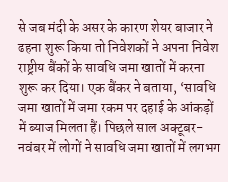से जब मंदी के असर के कारण शेयर बाजार ने ढहना शुरू किया तो निवेशकों ने अपना निवेश राष्ट्रीय बैंकों के सावधि जमा खातों में करना शुरू कर दिया। एक बैंकर ने बताया, ‘सावधि जमा खातों में जमा रकम पर दहाई के आंकड़ों में ब्याज मिलता हैं। पिछले साल अक्टूबर-नवंबर में लोगों ने सावधि जमा खातों में लगभग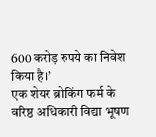600 करोड़ रुपये का निवेश किया है।’
एक शेयर ब्रोकिंग फर्म के वरिष्ठ अधिकारी विद्या भूषण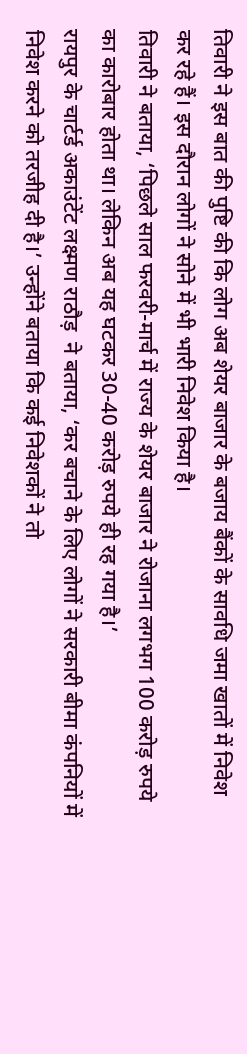तिवारी ने इस बात की पुष्टि की कि लोग अब शेयर बाजार के बजाय बैंकों के सावधि जमा खातों में निवेश कर रहे हैं। इस दौरान लोगों ने सोने में भी भारी निवेश किया है।
तिवारी ने बताया, ‘पिछले साल फरवरी-मार्च में राज्य के शेयर बाजार ने रोजाना लगभग 100 करोड़ रुपये का कारोबार होता था। लेकिन अब यह घटकर 30-40 करोड़ रुपये ही रह गया है।’
रायपुर के चार्टर्ड अकाउंटेंट लक्ष्मण राठौड़  ने बताया, ‘कर बचाने के लिए लोगों ने सरकारी बीमा कंपनियों में निवेश करने को तरजीह दी है।’ उन्होंने बताया कि कई निवेशकों ने तो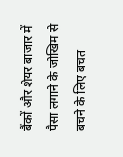बैंकों और शेयर बाजार में पैसा लगाने के जोखिम से बचने के लिए बचत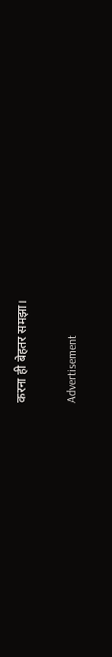करना ही बेहतर समझा।

Advertisement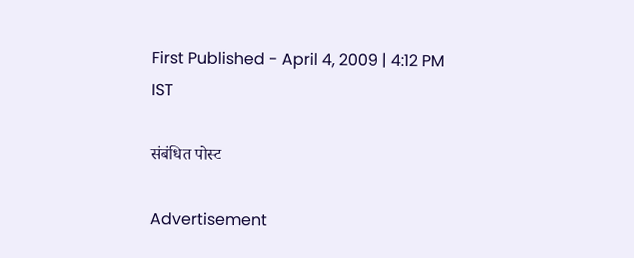First Published - April 4, 2009 | 4:12 PM IST

संबंधित पोस्ट

Advertisement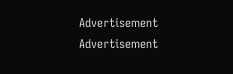Advertisement
Advertisement